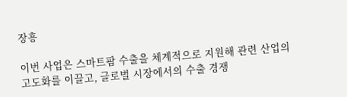장흥

이번 사업은 스마트팜 수출을 체계적으로 지원해 관련 산업의 고도화를 이끌고, 글로벌 시장에서의 수출 경쟁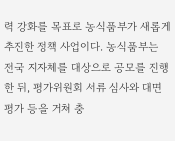력 강화를 목표로 농식품부가 새롭게 추진한 정책 사업이다. 농식품부는 전국 지자체를 대상으로 공모를 진행한 뒤, 평가위원회 서류 심사와 대면 평가 등을 거쳐 충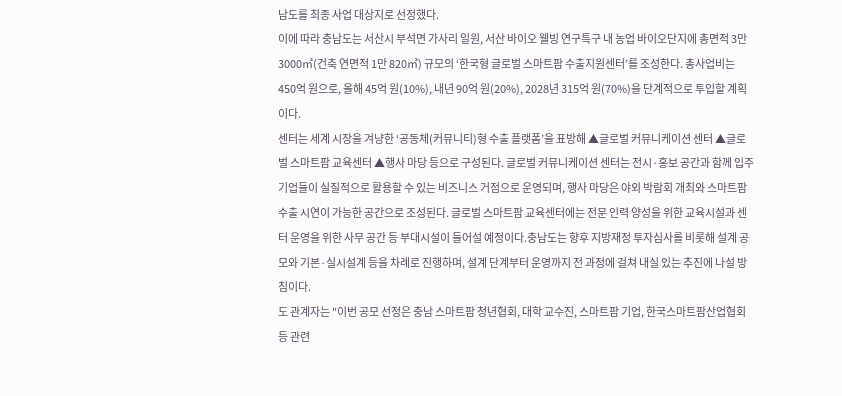남도를 최종 사업 대상지로 선정했다.
이에 따라 충남도는 서산시 부석면 가사리 일원, 서산 바이오 웰빙 연구특구 내 농업 바이오단지에 총면적 3만 3000㎡(건축 연면적 1만 820㎡) 규모의 ‘한국형 글로벌 스마트팜 수출지원센터’를 조성한다. 총사업비는 450억 원으로, 올해 45억 원(10%), 내년 90억 원(20%), 2028년 315억 원(70%)을 단계적으로 투입할 계획이다.
센터는 세계 시장을 겨냥한 ‘공동체(커뮤니티)형 수출 플랫폼’을 표방해 ▲글로벌 커뮤니케이션 센터 ▲글로벌 스마트팜 교육센터 ▲행사 마당 등으로 구성된다. 글로벌 커뮤니케이션 센터는 전시·홍보 공간과 함께 입주 기업들이 실질적으로 활용할 수 있는 비즈니스 거점으로 운영되며, 행사 마당은 야외 박람회 개최와 스마트팜 수출 시연이 가능한 공간으로 조성된다. 글로벌 스마트팜 교육센터에는 전문 인력 양성을 위한 교육시설과 센터 운영을 위한 사무 공간 등 부대시설이 들어설 예정이다.충남도는 향후 지방재정 투자심사를 비롯해 설계 공모와 기본·실시설계 등을 차례로 진행하며, 설계 단계부터 운영까지 전 과정에 걸쳐 내실 있는 추진에 나설 방침이다.
도 관계자는 "이번 공모 선정은 충남 스마트팜 청년협회, 대학 교수진, 스마트팜 기업, 한국스마트팜산업협회 등 관련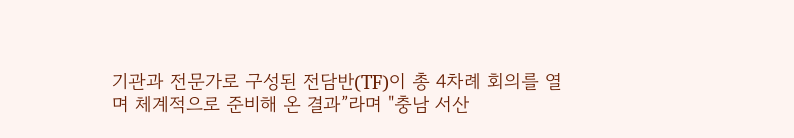기관과 전문가로 구성된 전담반(TF)이 총 4차례 회의를 열며 체계적으로 준비해 온 결과”라며 "충남 서산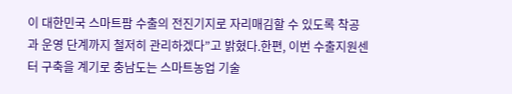이 대한민국 스마트팜 수출의 전진기지로 자리매김할 수 있도록 착공과 운영 단계까지 철저히 관리하겠다”고 밝혔다.한편, 이번 수출지원센터 구축을 계기로 충남도는 스마트농업 기술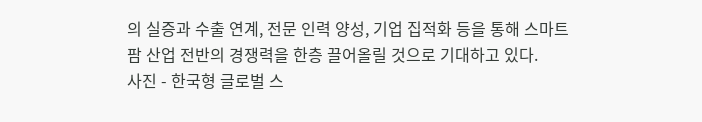의 실증과 수출 연계, 전문 인력 양성, 기업 집적화 등을 통해 스마트팜 산업 전반의 경쟁력을 한층 끌어올릴 것으로 기대하고 있다.
사진 - 한국형 글로벌 스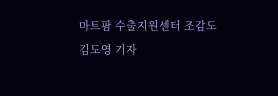마트팜 수출지원센터 조감도
김도영 기자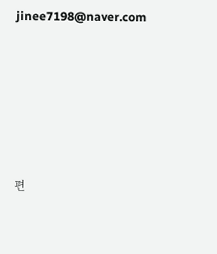jinee7198@naver.com






편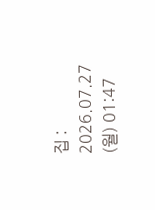집 : 2026.07.27 (월) 01:47